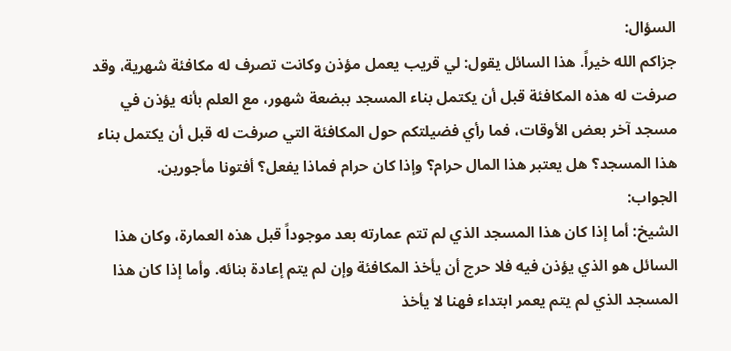السؤال:
جزاكم الله خيراً. هذا السائل يقول: لي قريب يعمل مؤذن وكانت تصرف له مكافئة شهرية، وقد صرفت له هذه المكافئة قبل أن يكتمل بناء المسجد ببضعة شهور، مع العلم بأنه يؤذن في مسجد آخر بعض الأوقات، فما رأي فضيلتكم حول المكافئة التي صرفت له قبل أن يكتمل بناء هذا المسجد؟ هل يعتبر هذا المال حرام؟ وإذا كان حرام فماذا يفعل؟ أفتونا مأجورين.
الجواب:
الشيخ: أما إذا كان هذا المسجد الذي لم تتم عمارته بعد موجوداً قبل هذه العمارة، وكان هذا السائل هو الذي يؤذن فيه فلا حرج أن يأخذ المكافئة وإن لم يتم إعادة بنائه. وأما إذا كان هذا المسجد الذي لم يتم يعمر ابتداء فهنا لا يأخذ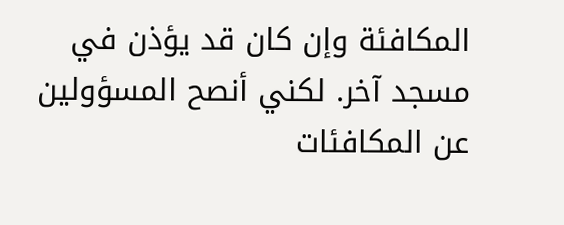المكافئة وإن كان قد يؤذن في مسجد آخر. لكني أنصح المسؤولين عن المكافئات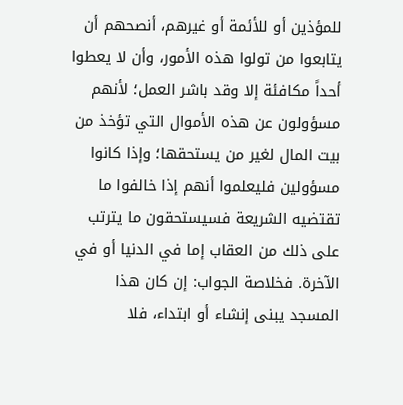للمؤذين أو للأئمة أو غيرهم، أنصحهم أن يتابعوا من تولوا هذه الأمور، وأن لا يعطوا أحداً مكافئة إلا وقد باشر العمل؛ لأنهم مسؤولون عن هذه الأموال التي تؤخذ من بيت المال لغير من يستحقها؛ وإذا كانوا مسؤولين فليعلموا أنهم إذا خالفوا ما تقتضيه الشريعة فسيستحقون ما يترتب على ذلك من العقاب إما في الدنيا أو في الآخرة. فخلاصة الجواب: إن كان هذا المسجد يبنى إنشاء أو ابتداء، فلا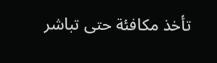تأخذ مكافئة حتى تباشر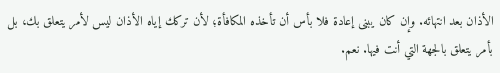الأذان بعد انتهائه. وإن كان يبنى إعادة فلا بأس أن تأخذه المكافأة؛ لأن تركك إياه الأذان ليس لأمر يتعلق بك، بل بأمر يتعلق بالجهة التي أنت فيها. نعم.